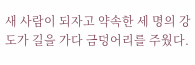새 사람이 되자고 약속한 세 명의 강도가 길을 가다 금덩어리를 주웠다.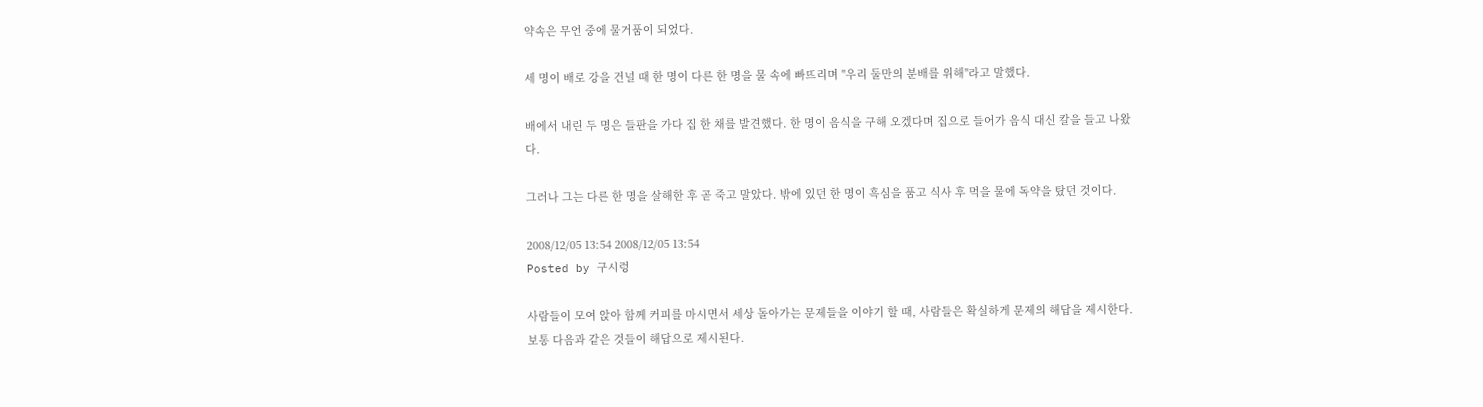약속은 무언 중에 물거품이 되었다.

세 명이 배로 강을 건널 때 한 명이 다른 한 명을 물 속에 빠뜨리며 "우리 둘만의 분배를 위해"라고 말했다.

배에서 내린 두 명은 들판을 가다 집 한 채를 발견했다. 한 명이 음식을 구해 오겠다며 집으로 들어가 음식 대신 칼을 들고 나왔다.

그러나 그는 다른 한 명을 살해한 후 곧 죽고 말았다. 밖에 있던 한 명이 흑심을 품고 식사 후 먹을 물에 독약을 탔던 것이다.

2008/12/05 13:54 2008/12/05 13:54
Posted by 구시렁

사람들이 모여 앉아 함께 커피를 마시면서 세상 돌아가는 문제들을 이야기 할 때, 사람들은 확실하게 문제의 해답을 제시한다. 보통 다음과 같은 것들이 해답으로 제시된다.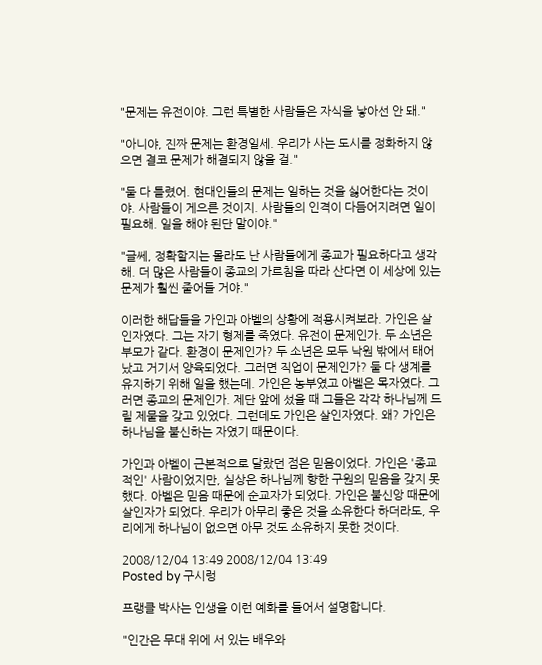"문제는 유전이야. 그런 특별한 사람들은 자식을 낳아선 안 돼."

"아니야, 진짜 문제는 환경일세. 우리가 사는 도시를 정화하지 않으면 결코 문제가 해결되지 않을 걸."

"둘 다 틀렸어. 현대인들의 문제는 일하는 것을 싫어한다는 것이야. 사람들이 게으른 것이지. 사람들의 인격이 다듬어지려면 일이 필요해. 일을 해야 된단 말이야."

"글쎄, 정확할지는 몰라도 난 사람들에게 종교가 필요하다고 생각해. 더 많은 사람들이 종교의 가르침을 따라 산다면 이 세상에 있는 문제가 훨씬 줄어들 거야."

이러한 해답들을 가인과 아벨의 상황에 적용시켜보라. 가인은 살인자였다. 그는 자기 형제를 죽였다. 유전이 문제인가. 두 소년은 부모가 같다. 환경이 문제인가? 두 소년은 모두 낙원 밖에서 태어났고 거기서 양육되었다. 그러면 직업이 문제인가? 둘 다 생계를 유지하기 위해 일을 했는데. 가인은 농부였고 아벨은 목자였다. 그러면 종교의 문제인가. 제단 앞에 섰을 때 그들은 각각 하나님께 드릴 제물을 갖고 있었다. 그런데도 가인은 살인자였다. 왜? 가인은 하나님을 불신하는 자였기 때문이다.

가인과 아벨이 근본적으로 달랐던 점은 믿음이었다. 가인은 '종교적인' 사람이었지만, 실상은 하나님께 향한 구원의 믿음을 갖지 못했다. 아벨은 믿음 때문에 순교자가 되었다. 가인은 불신앙 때문에 살인자가 되었다. 우리가 아무리 좋은 것을 소유한다 하더라도, 우리에게 하나님이 없으면 아무 것도 소유하지 못한 것이다.

2008/12/04 13:49 2008/12/04 13:49
Posted by 구시렁

프랭클 박사는 인생을 이런 예화를 들어서 설명합니다.

"인간은 무대 위에 서 있는 배우와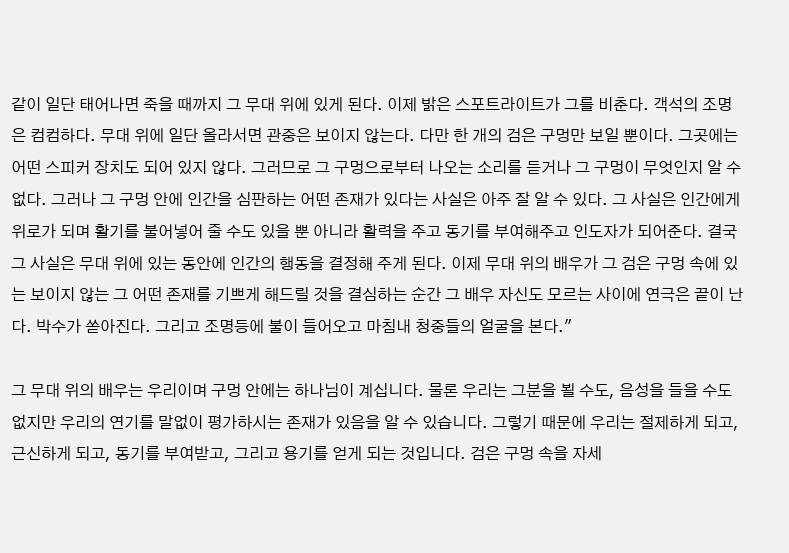같이 일단 태어나면 죽을 때까지 그 무대 위에 있게 된다. 이제 밝은 스포트라이트가 그를 비춘다. 객석의 조명은 컴컴하다. 무대 위에 일단 올라서면 관중은 보이지 않는다. 다만 한 개의 검은 구멍만 보일 뿐이다. 그곳에는 어떤 스피커 장치도 되어 있지 않다. 그러므로 그 구멍으로부터 나오는 소리를 듣거나 그 구멍이 무엇인지 알 수 없다. 그러나 그 구멍 안에 인간을 심판하는 어떤 존재가 있다는 사실은 아주 잘 알 수 있다. 그 사실은 인간에게 위로가 되며 활기를 불어넣어 줄 수도 있을 뿐 아니라 활력을 주고 동기를 부여해주고 인도자가 되어준다. 결국 그 사실은 무대 위에 있는 동안에 인간의 행동을 결정해 주게 된다. 이제 무대 위의 배우가 그 검은 구멍 속에 있는 보이지 않는 그 어떤 존재를 기쁘게 해드릴 것을 결심하는 순간 그 배우 자신도 모르는 사이에 연극은 끝이 난다. 박수가 쏟아진다. 그리고 조명등에 불이 들어오고 마침내 청중들의 얼굴을 본다."

그 무대 위의 배우는 우리이며 구멍 안에는 하나님이 계십니다. 물론 우리는 그분을 뵐 수도, 음성을 들을 수도 없지만 우리의 연기를 말없이 평가하시는 존재가 있음을 알 수 있습니다. 그렇기 때문에 우리는 절제하게 되고, 근신하게 되고, 동기를 부여받고, 그리고 용기를 얻게 되는 것입니다. 검은 구멍 속을 자세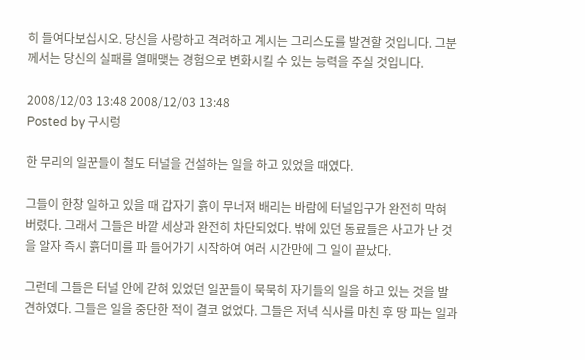히 들여다보십시오. 당신을 사랑하고 격려하고 계시는 그리스도를 발견할 것입니다. 그분께서는 당신의 실패를 열매맺는 경험으로 변화시킬 수 있는 능력을 주실 것입니다.

2008/12/03 13:48 2008/12/03 13:48
Posted by 구시렁

한 무리의 일꾼들이 철도 터널을 건설하는 일을 하고 있었을 때였다.

그들이 한창 일하고 있을 때 갑자기 흙이 무너져 배리는 바람에 터널입구가 완전히 막혀 버렸다. 그래서 그들은 바깥 세상과 완전히 차단되었다. 밖에 있던 동료들은 사고가 난 것을 알자 즉시 흙더미를 파 들어가기 시작하여 여러 시간만에 그 일이 끝났다.

그런데 그들은 터널 안에 갇혀 있었던 일꾼들이 묵묵히 자기들의 일을 하고 있는 것을 발견하였다. 그들은 일을 중단한 적이 결코 없었다. 그들은 저녁 식사를 마친 후 땅 파는 일과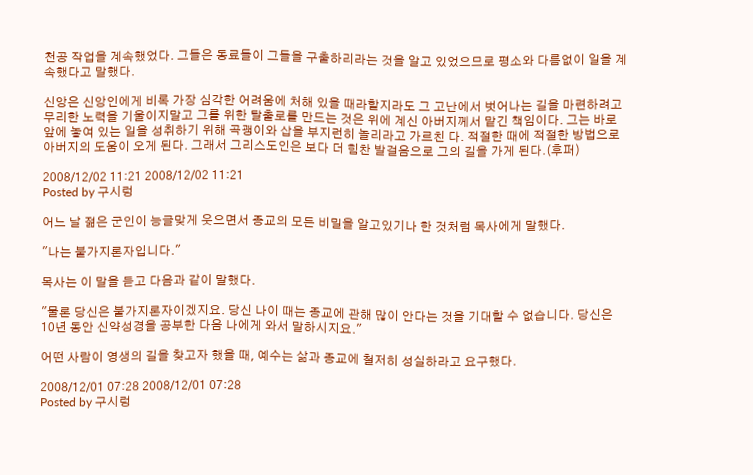천공 작업을 계속했었다. 그들은 동료들이 그들을 구출하리라는 것을 알고 있었으므로 평소와 다름없이 일을 계속했다고 말했다.

신앙은 신앙인에게 비록 가장 심각한 어려움에 처해 있을 때라할지라도 그 고난에서 벗어나는 길을 마련하려고 무리한 노력을 기울이지말고 그를 위한 탈출로를 만드는 것은 위에 계신 아버지께서 맡긴 책임이다. 그는 바로 앞에 놓여 있는 일을 성취하기 위해 곡괭이와 삽을 부지런히 놀리라고 가르친 다. 적절한 때에 적절한 방법으로 아버지의 도움이 오게 된다. 그래서 그리스도인은 보다 더 힘찬 발걸음으로 그의 길을 가게 된다.(후퍼)

2008/12/02 11:21 2008/12/02 11:21
Posted by 구시렁

어느 날 젊은 군인이 능글맞게 웃으면서 종교의 모든 비밀을 알고있기나 한 것처럼 목사에게 말했다.

"나는 불가지론자입니다."

목사는 이 말을 듣고 다음과 같이 말했다.

"물론 당신은 불가지론자이겠지요. 당신 나이 때는 종교에 관해 많이 안다는 것을 기대할 수 없습니다. 당신은 10년 동안 신약성경을 공부한 다음 나에게 와서 말하시지요."

어떤 사람이 영생의 길을 찾고자 했을 때, 예수는 삶과 종교에 철저히 성실하라고 요구했다.

2008/12/01 07:28 2008/12/01 07:28
Posted by 구시렁